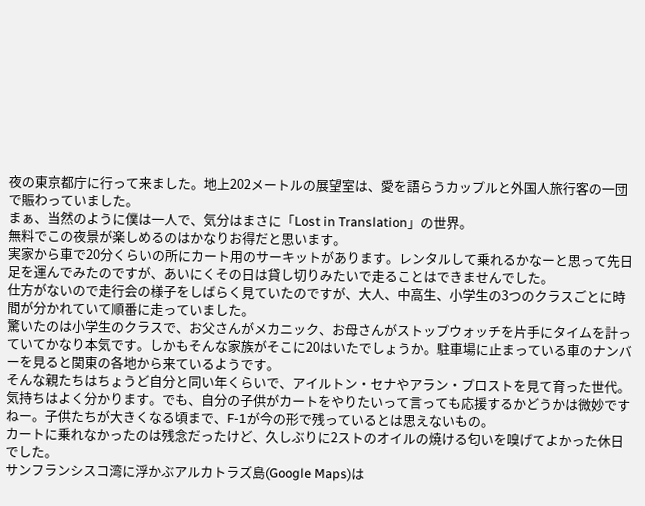夜の東京都庁に行って来ました。地上202メートルの展望室は、愛を語らうカップルと外国人旅行客の一団で賑わっていました。
まぁ、当然のように僕は一人で、気分はまさに「Lost in Translation」の世界。
無料でこの夜景が楽しめるのはかなりお得だと思います。
実家から車で20分くらいの所にカート用のサーキットがあります。レンタルして乗れるかなーと思って先日足を運んでみたのですが、あいにくその日は貸し切りみたいで走ることはできませんでした。
仕方がないので走行会の様子をしばらく見ていたのですが、大人、中高生、小学生の3つのクラスごとに時間が分かれていて順番に走っていました。
驚いたのは小学生のクラスで、お父さんがメカニック、お母さんがストップウォッチを片手にタイムを計っていてかなり本気です。しかもそんな家族がそこに20はいたでしょうか。駐車場に止まっている車のナンバーを見ると関東の各地から来ているようです。
そんな親たちはちょうど自分と同い年くらいで、アイルトン・セナやアラン・プロストを見て育った世代。気持ちはよく分かります。でも、自分の子供がカートをやりたいって言っても応援するかどうかは微妙ですねー。子供たちが大きくなる頃まで、F-1が今の形で残っているとは思えないもの。
カートに乗れなかったのは残念だったけど、久しぶりに2ストのオイルの焼ける匂いを嗅げてよかった休日でした。
サンフランシスコ湾に浮かぶアルカトラズ島(Google Maps)は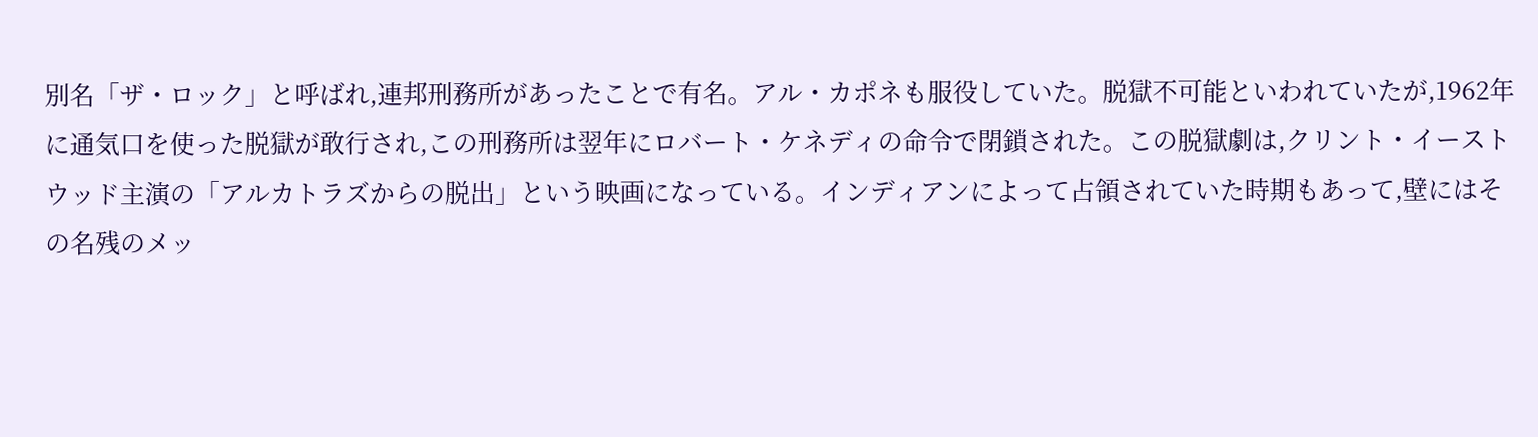別名「ザ・ロック」と呼ばれ,連邦刑務所があったことで有名。アル・カポネも服役していた。脱獄不可能といわれていたが,1962年に通気口を使った脱獄が敢行され,この刑務所は翌年にロバート・ケネディの命令で閉鎖された。この脱獄劇は,クリント・イーストウッド主演の「アルカトラズからの脱出」という映画になっている。インディアンによって占領されていた時期もあって,壁にはその名残のメッ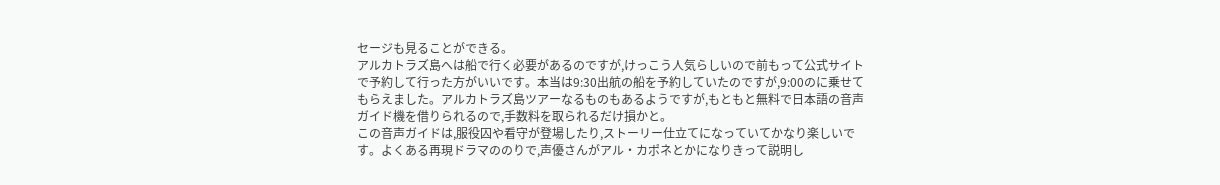セージも見ることができる。
アルカトラズ島へは船で行く必要があるのですが,けっこう人気らしいので前もって公式サイトで予約して行った方がいいです。本当は9:30出航の船を予約していたのですが,9:00のに乗せてもらえました。アルカトラズ島ツアーなるものもあるようですが,もともと無料で日本語の音声ガイド機を借りられるので,手数料を取られるだけ損かと。
この音声ガイドは,服役囚や看守が登場したり,ストーリー仕立てになっていてかなり楽しいです。よくある再現ドラマののりで,声優さんがアル・カポネとかになりきって説明し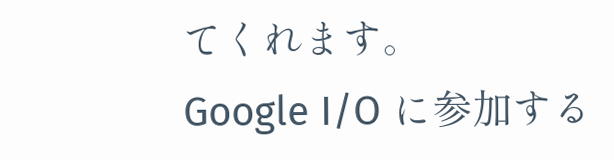てくれます。
Google I/O に参加する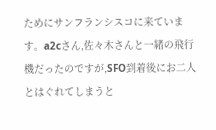ためにサンフランシスコに来ています。a2cさん,佐々木さんと一緒の飛行機だったのですが,SFO到着後にお二人とはぐれてしまうと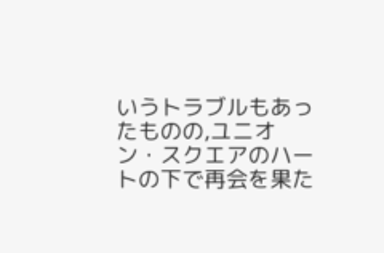いうトラブルもあったものの,ユニオン・スクエアのハートの下で再会を果た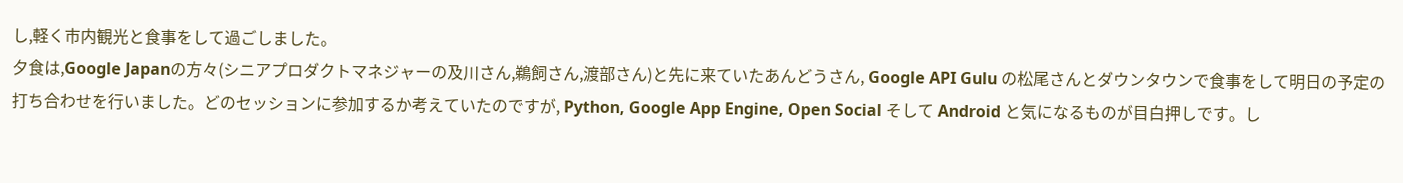し,軽く市内観光と食事をして過ごしました。
夕食は,Google Japanの方々(シニアプロダクトマネジャーの及川さん,鵜飼さん,渡部さん)と先に来ていたあんどうさん, Google API Gulu の松尾さんとダウンタウンで食事をして明日の予定の打ち合わせを行いました。どのセッションに参加するか考えていたのですが, Python, Google App Engine, Open Social そして Android と気になるものが目白押しです。し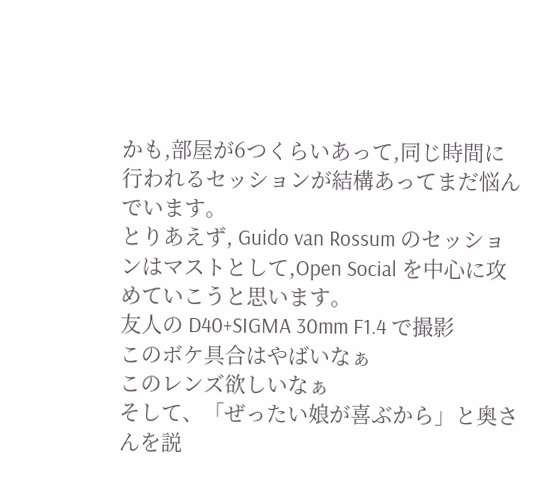かも,部屋が6つくらいあって,同じ時間に行われるセッションが結構あってまだ悩んでいます。
とりあえず, Guido van Rossum のセッションはマストとして,Open Social を中心に攻めていこうと思います。
友人の D40+SIGMA 30mm F1.4 で撮影
このボケ具合はやばいなぁ
このレンズ欲しいなぁ
そして、「ぜったい娘が喜ぶから」と奥さんを説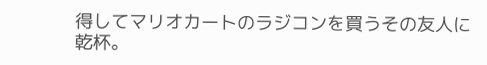得してマリオカートのラジコンを買うその友人に乾杯。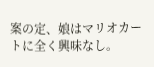案の定、娘はマリオカートに全く興味なし。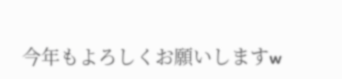今年もよろしくお願いしますw